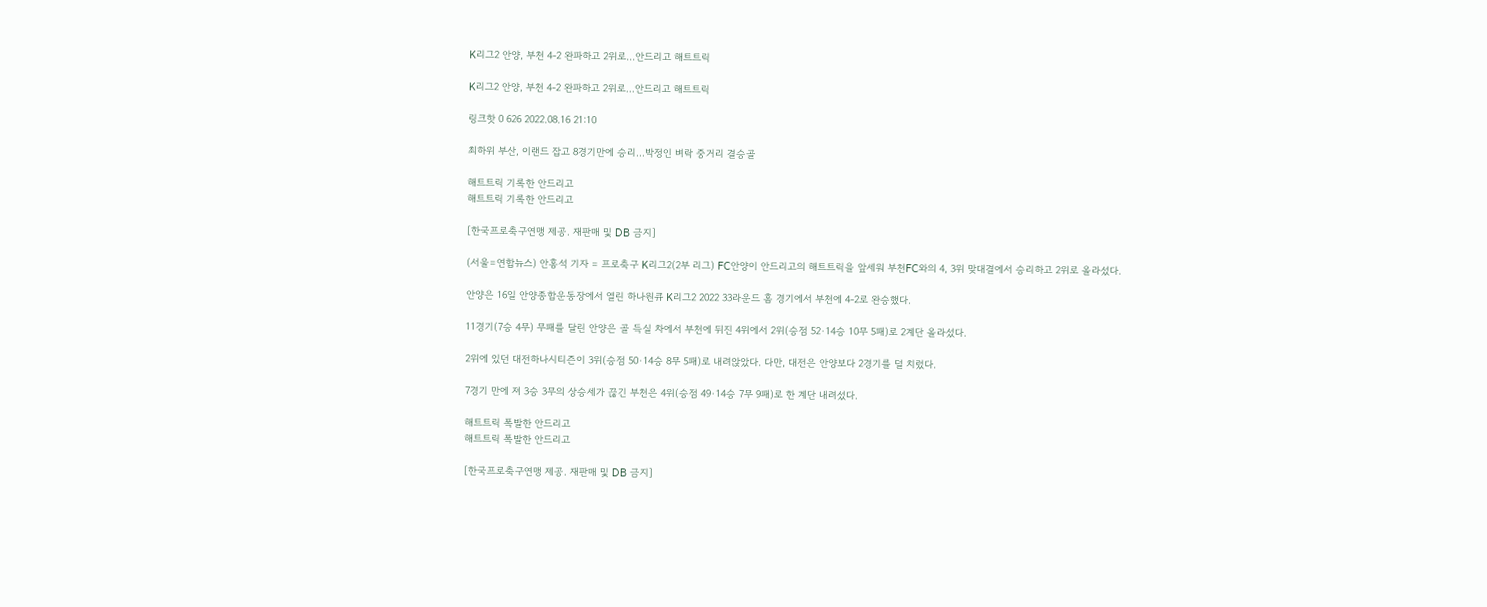K리그2 안양, 부천 4-2 완파하고 2위로…안드리고 해트트릭

K리그2 안양, 부천 4-2 완파하고 2위로…안드리고 해트트릭

링크핫 0 626 2022.08.16 21:10

최하위 부산, 이랜드 잡고 8경기만에 승리…박정인 벼락 중거리 결승골

해트트릭 기록한 안드리고
해트트릭 기록한 안드리고

[한국프로축구연맹 제공. 재판매 및 DB 금지]

(서울=연합뉴스) 안홍석 기자 = 프로축구 K리그2(2부 리그) FC안양이 안드리고의 해트트릭을 앞세워 부천FC와의 4, 3위 맞대결에서 승리하고 2위로 올라섰다.

안양은 16일 안양종합운동장에서 열린 하나원큐 K리그2 2022 33라운드 홈 경기에서 부천에 4-2로 완승했다.

11경기(7승 4무) 무패를 달린 안양은 골 득실 차에서 부천에 뒤진 4위에서 2위(승점 52·14승 10무 5패)로 2계단 올라섰다.

2위에 있던 대전하나시티즌이 3위(승점 50·14승 8무 5패)로 내려앉았다. 다만, 대전은 안양보다 2경기를 덜 치렀다.

7경기 만에 져 3승 3무의 상승세가 끊긴 부천은 4위(승점 49·14승 7무 9패)로 한 계단 내려섰다.

해트트릭 폭발한 안드리고
해트트릭 폭발한 안드리고

[한국프로축구연맹 제공. 재판매 및 DB 금지]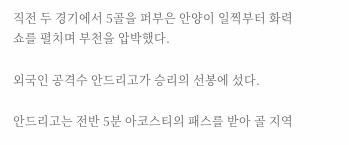직전 두 경기에서 5골을 퍼부은 안양이 일찍부터 화력쇼를 펼치며 부천을 압박했다.

외국인 공격수 안드리고가 승리의 선봉에 섰다.

안드리고는 전반 5분 아코스티의 패스를 받아 골 지역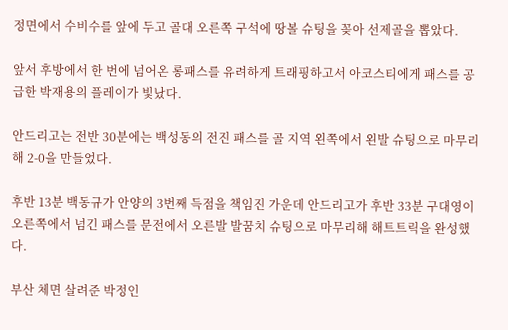정면에서 수비수를 앞에 두고 골대 오른쪽 구석에 땅볼 슈팅을 꽂아 선제골을 뽑았다.

앞서 후방에서 한 번에 넘어온 롱패스를 유려하게 트래핑하고서 아코스티에게 패스를 공급한 박재용의 플레이가 빛났다.

안드리고는 전반 30분에는 백성동의 전진 패스를 골 지역 왼쪽에서 왼발 슈팅으로 마무리해 2-0을 만들었다.

후반 13분 백동규가 안양의 3번째 득점을 책임진 가운데 안드리고가 후반 33분 구대영이 오른쪽에서 넘긴 패스를 문전에서 오른발 발꿈치 슈팅으로 마무리해 해트트릭을 완성했다.

부산 체면 살려준 박정인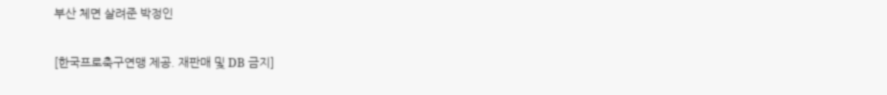부산 체면 살려준 박정인

[한국프로축구연맹 제공. 재판매 및 DB 금지]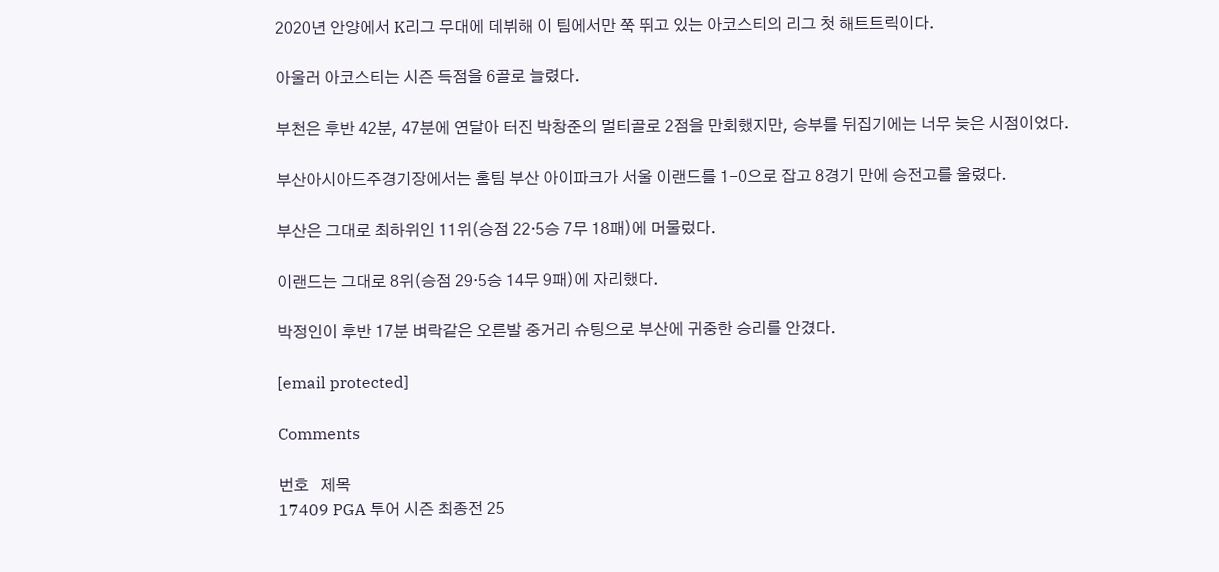2020년 안양에서 K리그 무대에 데뷔해 이 팀에서만 쭉 뛰고 있는 아코스티의 리그 첫 해트트릭이다.

아울러 아코스티는 시즌 득점을 6골로 늘렸다.

부천은 후반 42분, 47분에 연달아 터진 박창준의 멀티골로 2점을 만회했지만, 승부를 뒤집기에는 너무 늦은 시점이었다.

부산아시아드주경기장에서는 홈팀 부산 아이파크가 서울 이랜드를 1-0으로 잡고 8경기 만에 승전고를 울렸다.

부산은 그대로 최하위인 11위(승점 22·5승 7무 18패)에 머물렀다.

이랜드는 그대로 8위(승점 29·5승 14무 9패)에 자리했다.

박정인이 후반 17분 벼락같은 오른발 중거리 슈팅으로 부산에 귀중한 승리를 안겼다.

[email protected]

Comments

번호   제목
17409 PGA 투어 시즌 최종전 25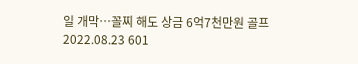일 개막…꼴찌 해도 상금 6억7천만원 골프 2022.08.23 601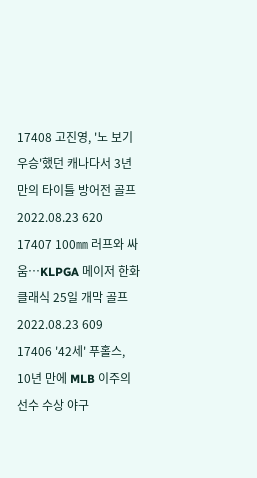17408 고진영, '노 보기 우승'했던 캐나다서 3년 만의 타이틀 방어전 골프 2022.08.23 620
17407 100㎜ 러프와 싸움…KLPGA 메이저 한화클래식 25일 개막 골프 2022.08.23 609
17406 '42세' 푸홀스, 10년 만에 MLB 이주의 선수 수상 야구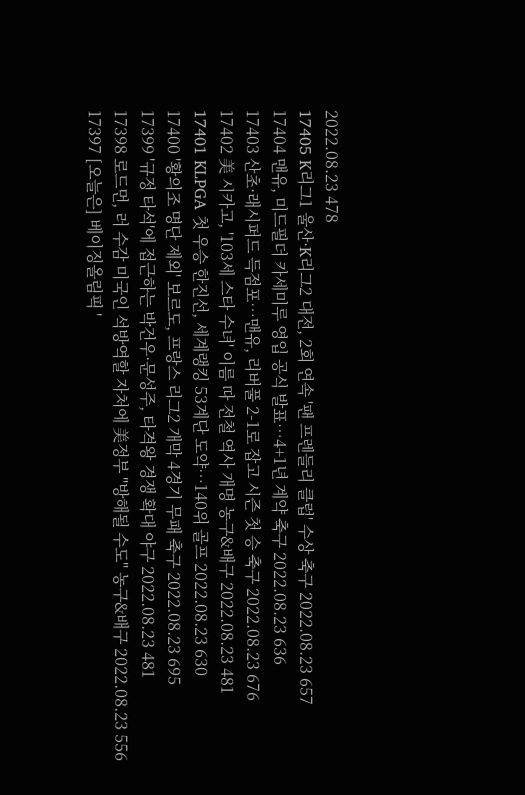2022.08.23 478
17405 K리그1 울산·K리그2 대전, 2회 연속 '팬 프렌들리 클럽' 수상 축구 2022.08.23 657
17404 맨유, 미드필더 카세미루 영입 공식 발표…4+1년 계약 축구 2022.08.23 636
17403 산초·래시퍼드 득점포…맨유, 리버풀 2-1로 잡고 시즌 첫 승 축구 2022.08.23 676
17402 美 시카고, '103세 스타 수녀' 이름 따 전철 역사 개명 농구&배구 2022.08.23 481
17401 KLPGA 첫 우승 한진선, 세계랭킹 53계단 도약…140위 골프 2022.08.23 630
17400 '황의조 명단 제외' 보르도, 프랑스 리그2 개막 4경기 무패 축구 2022.08.23 695
17399 '규정 타석'에 접근하는 박건우·문성주, 타격왕 경쟁 확대 야구 2022.08.23 481
17398 로드먼, 러 수감 미국인 석방역할 자처에 美정부 "방해될 수도" 농구&배구 2022.08.23 556
17397 [오늘은] 베이징올림픽 '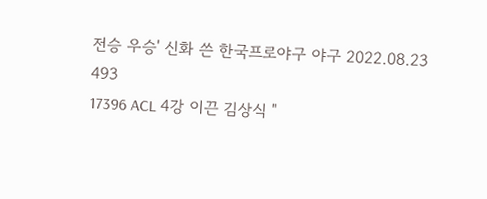전승 우승' 신화 쓴 한국프로야구 야구 2022.08.23 493
17396 ACL 4강 이끈 김상식 "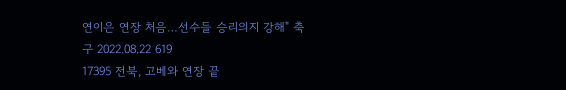연이은 연장 처음…선수들 승리의지 강해" 축구 2022.08.22 619
17395 전북, 고베와 연장 끝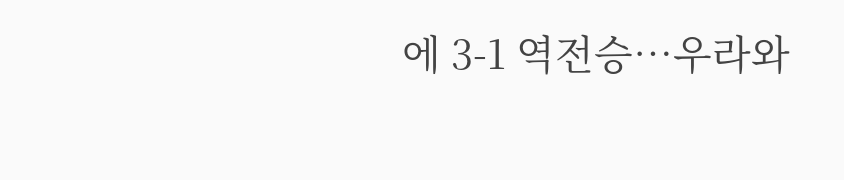에 3-1 역전승…우라와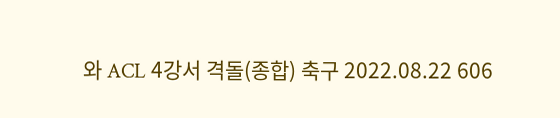와 ACL 4강서 격돌(종합) 축구 2022.08.22 606